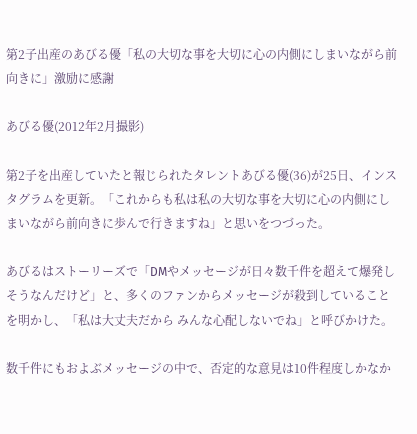第2子出産のあびる優「私の大切な事を大切に心の内側にしまいながら前向きに」激励に感謝

あびる優(2012年2月撮影)

第2子を出産していたと報じられたタレントあびる優(36)が25日、インスタグラムを更新。「これからも私は私の大切な事を大切に心の内側にしまいながら前向きに歩んで行きますね」と思いをつづった。

あびるはストーリーズで「DMやメッセージが日々数千件を超えて爆発しそうなんだけど」と、多くのファンからメッセージが殺到していることを明かし、「私は大丈夫だから みんな心配しないでね」と呼びかけた。

数千件にもおよぶメッセージの中で、否定的な意見は10件程度しかなか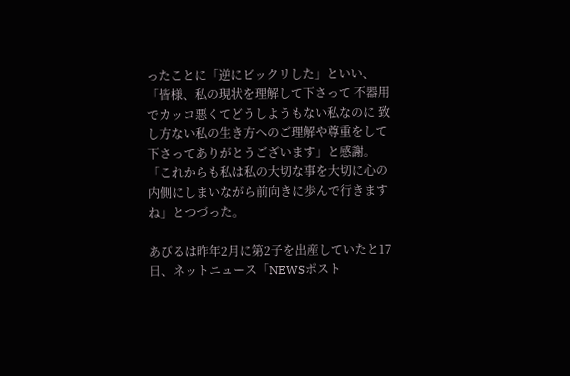ったことに「逆にビックリした」といい、「皆様、私の現状を理解して下さって 不器用でカッコ悪くてどうしようもない私なのに 致し方ない私の生き方へのご理解や尊重をして下さってありがとうございます」と感謝。「これからも私は私の大切な事を大切に心の内側にしまいながら前向きに歩んで行きますね」とつづった。

あびるは昨年2月に第2子を出産していたと17日、ネットニュース「NEWSポスト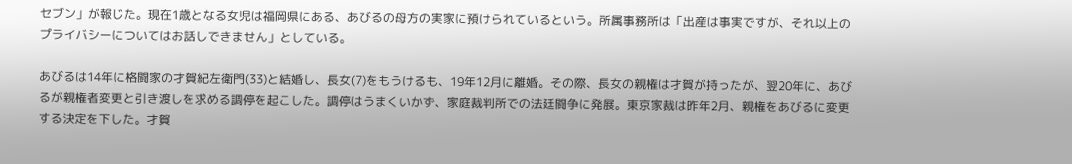セブン」が報じた。現在1歳となる女児は福岡県にある、あびるの母方の実家に預けられているという。所属事務所は「出産は事実ですが、それ以上のプライバシーについてはお話しできません」としている。

あびるは14年に格闘家の才賀紀左衛門(33)と結婚し、長女(7)をもうけるも、19年12月に離婚。その際、長女の親権は才賀が持ったが、翌20年に、あびるが親権者変更と引き渡しを求める調停を起こした。調停はうまくいかず、家庭裁判所での法廷闘争に発展。東京家裁は昨年2月、親権をあびるに変更する決定を下した。才賀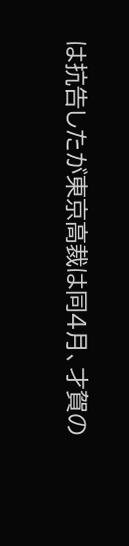は抗告したが東京高裁は同4月、才賀の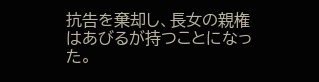抗告を棄却し、長女の親権はあびるが持つことになった。